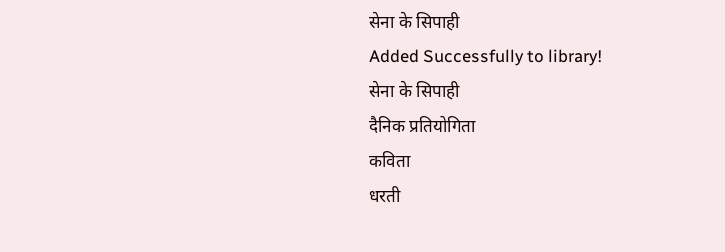सेना के सिपाही
Added Successfully to library!
सेना के सिपाही
दैनिक प्रतियोगिता
कविता
धरती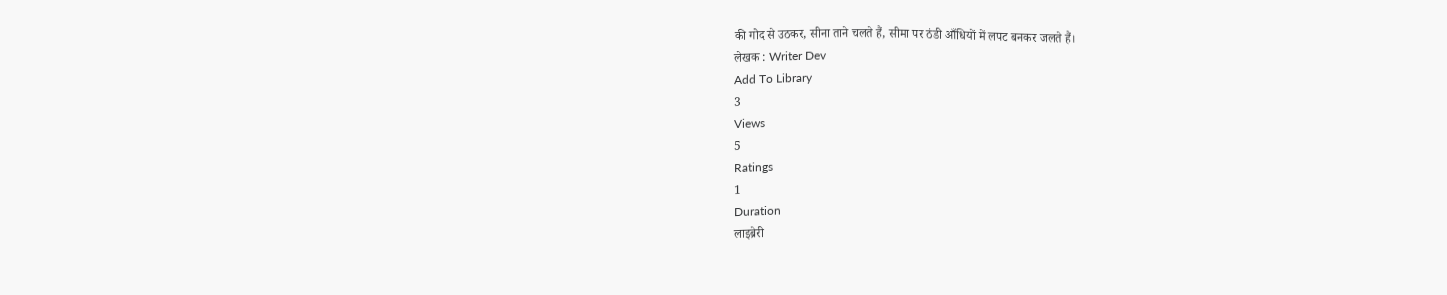की गोद से उठकर, सीना ताने चलते हैं, सीमा पर ठंडी आँधियों में लपट बनकर जलते हैं।
लेखक : Writer Dev
Add To Library
3
Views
5
Ratings
1
Duration
लाइब्रेरी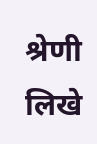श्रेणी
लिखे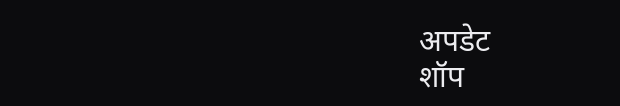अपडेट
शॉप